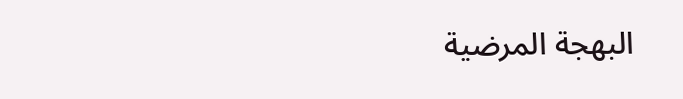البهجة المرضية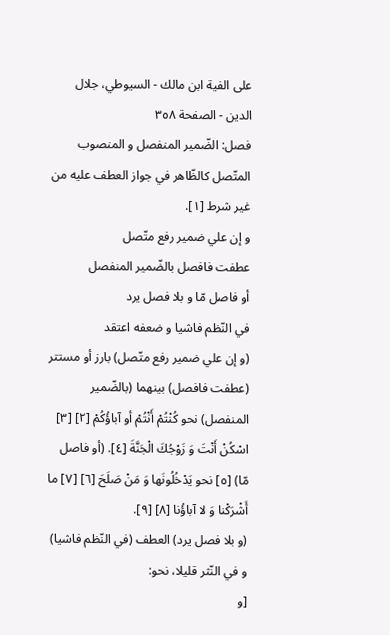على الفية ابن مالك - السيوطي، جلال الدين - الصفحة ٣٥٨
فصل: الضّمير المنفصل و المنصوب المتّصل كالظّاهر في جواز العطف عليه من غير شرط [١].
و إن علي ضمير رفع متّصل
عطفت فافصل بالضّمير المنفصل
أو فاصل مّا و بلا فصل يرد
في النّظم فاشيا و ضعفه اعتقد
(و إن علي ضمير رفع متّصل) بارز أو مستتر (عطفت فافصل) بينهما (بالضّمير المنفصل) نحو كُنْتُمْ أَنْتُمْ أو آباؤُكُمْ [٢] [٣] اسْكُنْ أَنْتَ وَ زَوْجُكَ الْجَنَّةَ [٤]. (أو فاصل مّا) [٥] نحو يَدْخُلُونَها وَ مَنْ صَلَحَ [٦] [٧] ما أَشْرَكْنا وَ لا آباؤُنا [٨] [٩].
(و بلا فصل يرد) العطف (في النّظم فاشيا) و في النّثر قليلا، نحو:
[و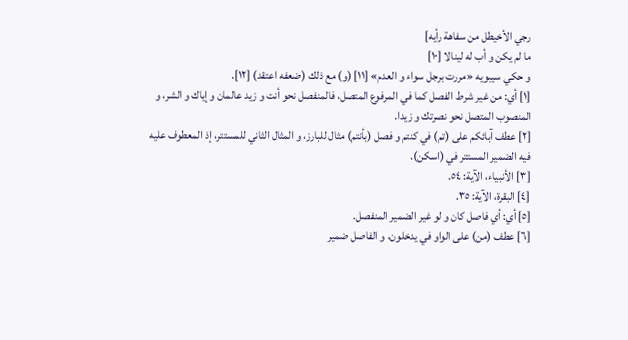رجي الأخيطل من سفاهة رأيه]
ما لم يكن و أب له لينالا [١٠]
و حكي سيبويه «مررت برجل سواء و العدم» [١١] (و) مع ذلك (ضعفه اعتقد) [١٢].
[١] أي: من غير شرط الفصل كما في المرفوع المتصل، فالمنفصل نحو أنت و زيد عالمان و إياك و الشر، و المنصوب المتصل نحو نصرتك و زيدا.
[٢] عطف آبائكم على (تم) في كنتم و فصل (بأنتم) مثال للبارز، و المثال الثاني للمستتر، إذ المعطوف عليه فيه الضمير المستتر في (اسكن).
[٣] الأنبياء، الآية: ٥٤.
[٤] البقرة، الآية: ٣٥.
[٥] أي: أي فاصل كان و لو غير الضمير المنفصل.
[٦] عطف (من) على الواو في يدخلون، و الفاصل ضمير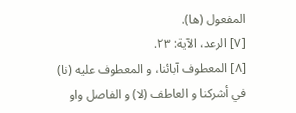المفعول (ها).
[٧] الرعد، الآية: ٢٣.
[٨] المعطوف آبائنا، و المعطوف عليه (نا) في أشركنا و العاطف (لا) و الفاصل واو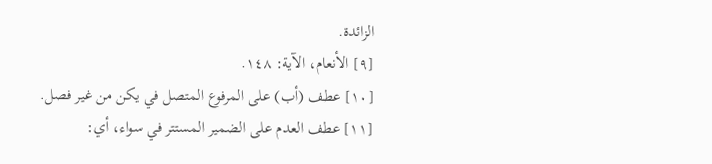الزائدة.
[٩] الأنعام، الآية: ١٤٨.
[١٠] عطف (أب) على المرفوع المتصل في يكن من غير فصل.
[١١] عطف العدم على الضمير المستتر في سواء، أي: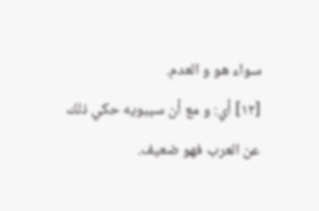سواء هو و العدم.
[١٢] أي: و مع أن سيبويه حكي ذلك عن العرب فهو ضعيف.